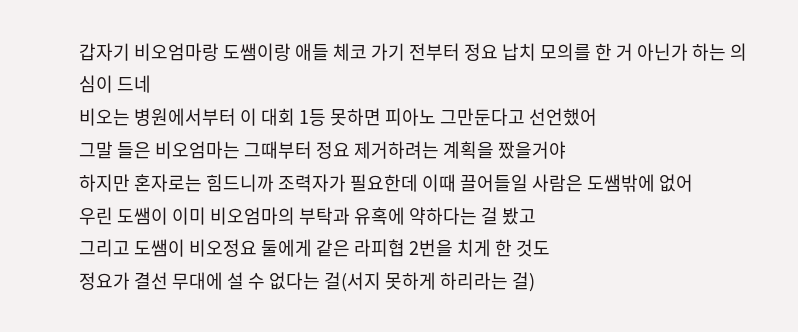갑자기 비오엄마랑 도쌤이랑 애들 체코 가기 전부터 정요 납치 모의를 한 거 아닌가 하는 의심이 드네
비오는 병원에서부터 이 대회 1등 못하면 피아노 그만둔다고 선언했어
그말 들은 비오엄마는 그때부터 정요 제거하려는 계획을 짰을거야
하지만 혼자로는 힘드니까 조력자가 필요한데 이때 끌어들일 사람은 도쌤밖에 없어
우린 도쌤이 이미 비오엄마의 부탁과 유혹에 약하다는 걸 봤고
그리고 도쌤이 비오정요 둘에게 같은 라피협 2번을 치게 한 것도
정요가 결선 무대에 설 수 없다는 걸(서지 못하게 하리라는 걸)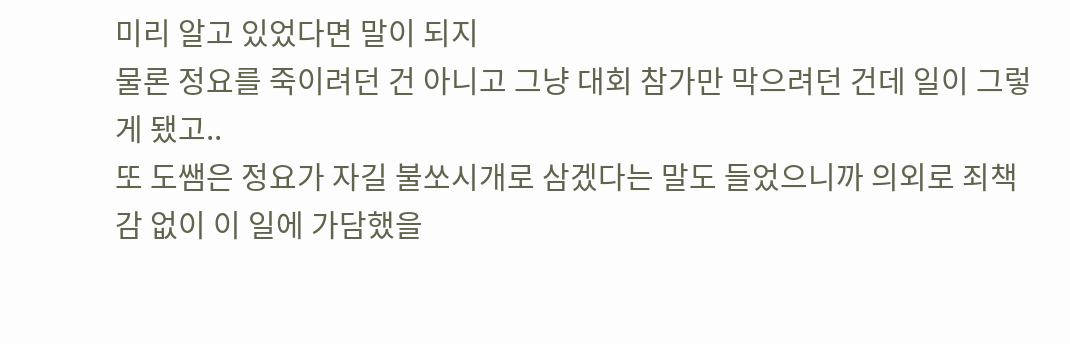미리 알고 있었다면 말이 되지
물론 정요를 죽이려던 건 아니고 그냥 대회 참가만 막으려던 건데 일이 그렇게 됐고..
또 도쌤은 정요가 자길 불쏘시개로 삼겠다는 말도 들었으니까 의외로 죄책감 없이 이 일에 가담했을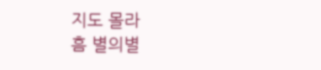지도 몰라
흠 별의별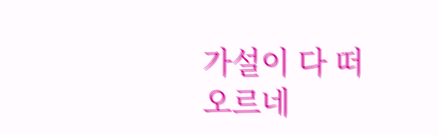가설이 다 떠오르네